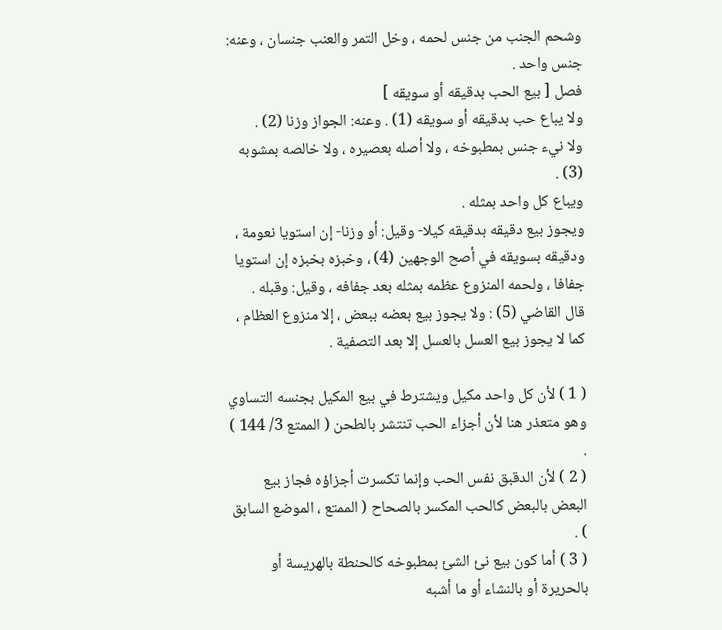وشحم الجنب من جنس لحمه ، وخل التمر والعنب جنسان ، وعنه: جنس واحد .
فصل [ بيع الحب بدقيقه أو سويقه ]
ولا يباع حب بدقيقه أو سويقه (1) . وعنه: الجواز وزنا (2) .
ولا نيء جنس بمطبوخه ، ولا أصله بعصيره ، ولا خالصه بمشوبه (3) .
ويباع كل واحد بمثله .
ويجوز بيع دقيقه بدقيقه كيلا- وقيل: أو وزنا- إن استويا نعومة ، ودقيقه بسويقه في أصح الوجهين (4) ، وخبزه بخبزه إن استويا جفافا ، ولحمه المنزوع عظمه بمثله بعد جفافه ، وقيل: وقبله .
قال القاضي (5) : ولا يجوز بيع بعضه ببعض ، إلا منزوع العظام ، كما لا يجوز بيع العسل بالعسل إلا بعد التصفية .

( 1 ) لأن كل واحد مكيل ويشترط في بيع المكيل بجنسه التساوي وهو متعذر هنا لأن أجزاء الحب تنتشر بالطحن ( الممتع 3/ 144 ) .
( 2 ) لأن الدقبق نفس الحب وإنما تكسرت أجزاؤه فجاز بيع البعض بالبعض كالحب المكسر بالصحاح ( الممتع ، الموضع السابق ) .
( 3 ) أما كون بيع نئ الشئ بمطبوخه كالحنطة بالهريسة أو بالحريرة أو بالنشاء أو ما أشبه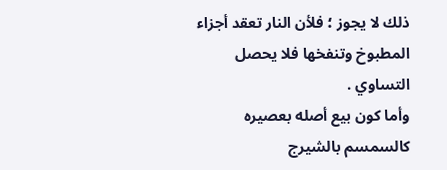ذلك لا يجوز ؛ فلأن النار تعقد أجزاء المطبوخ وتنفخها فلا يحصل التساوي .
وأما كون بيع أصله بعصيره كالسمسم بالشيرج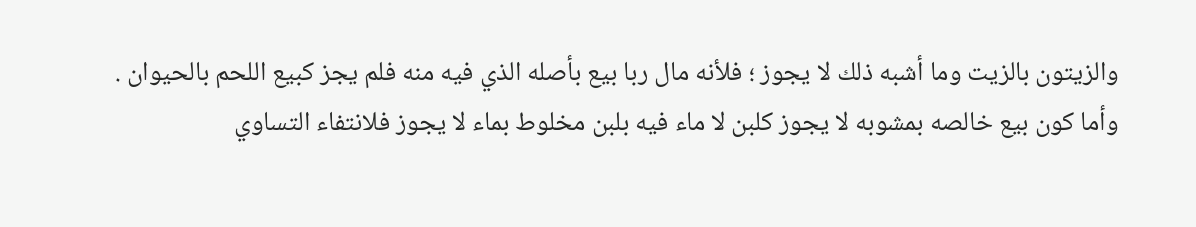والزيتون بالزيت وما أشبه ذلك لا يجوز ؛ فلأنه مال ربا بيع بأصله الذي فيه منه فلم يجز كبيع اللحم بالحيوان .
وأما كون بيع خالصه بمشوبه لا يجوز كلبن لا ماء فيه بلبن مخلوط بماء لا يجوز فلانتفاء التساوي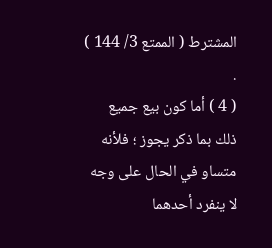المشترط ( الممتع 3/ 144 ) .
( 4 ) أما كون بيع جميع ذلك بما ذكر يجوز ؛ فلأنه متساو في الحال على وجه لا ينفرد أحدهما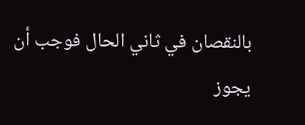بالنقصان في ثاني الحال فوجب أن يجوز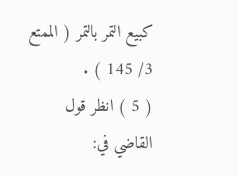كبيع التمر بالتمر ( الممتع 3/ 145 ) .
( 5 ) انظر قول القاضي في: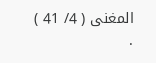المغنى ( 4/ 41 ) .